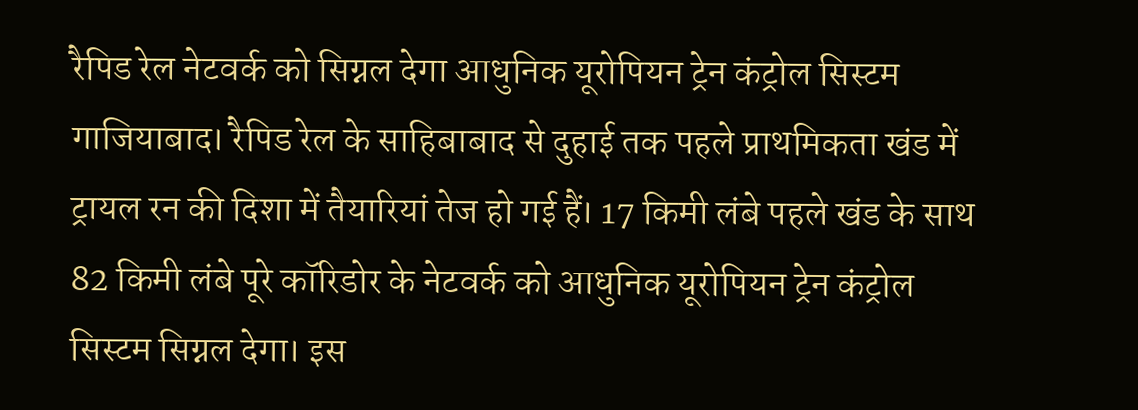रैपिड रेल नेटवर्क को सिग्नल देगा आधुनिक यूरोपियन ट्रेन कंट्रोल सिस्टम
गाजियाबाद। रैपिड रेल के साहिबाबाद से दुहाई तक पहले प्राथमिकता खंड में ट्रायल रन की दिशा में तैयारियां तेज हो गई हैं। 17 किमी लंबे पहले खंड के साथ 82 किमी लंबे पूरे कॉरिडोर के नेटवर्क को आधुनिक यूरोपियन ट्रेन कंट्रोल सिस्टम सिग्नल देगा। इस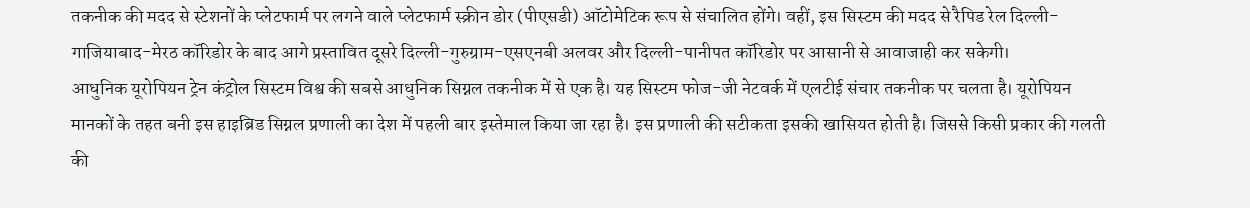तकनीक की मदद से स्टेशनों के प्लेटफार्म पर लगने वाले प्लेटफार्म स्क्रीन डोर (पीएसडी) ऑटोमेटिक रूप से संचालित होंगे। वहीं, इस सिस्टम की मदद से रैपिड रेल दिल्ली-गाजियाबाद-मेरठ कॉरिडोर के बाद आगे प्रस्तावित दूसरे दिल्ली-गुरुग्राम-एसएनबी अलवर और दिल्ली-पानीपत कॉरिडोर पर आसानी से आवाजाही कर सकेगी।
आधुनिक यूरोपियन ट्रेन कंट्रोल सिस्टम विश्व की सबसे आधुनिक सिग्नल तकनीक में से एक है। यह सिस्टम फोज-जी नेटवर्क में एलटीई संचार तकनीक पर चलता है। यूरोपियन मानकों के तहत बनी इस हाइब्रिड सिग्नल प्रणाली का देश में पहली बार इस्तेमाल किया जा रहा है। इस प्रणाली की सटीकता इसकी खासियत होती है। जिससे किसी प्रकार की गलती की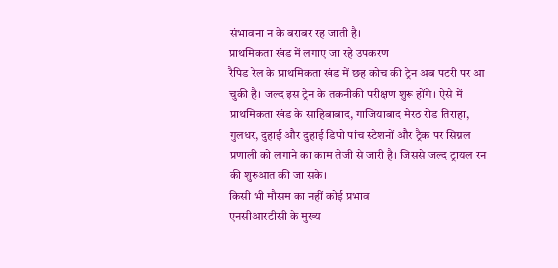संभावना न के बराबर रह जाती है।
प्राथमिकता खंड में लगाए जा रहे उपकरण
रैपिड रेल के प्राथमिकता खंड में छह कोच की ट्रेन अब पटरी पर आ चुकी है। जल्द इस ट्रेन के तकनीकी परीक्षण शुरू होंगे। ऐसे में प्राथमिकता खंड के साहिबाबाद, गाजियाबाद मेरठ रोड तिराहा, गुलधर, दुहाई और दुहाई डिपो पांच स्टेशनों और ट्रैक पर सिग्नल प्रणाली को लगाने का काम तेजी से जारी है। जिससे जल्द ट्रायल रन की शुरुआत की जा सके।
किसी भी मौसम का नहीं कोई प्रभाव
एनसीआरटीसी के मुख्य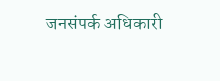जनसंपर्क अधिकारी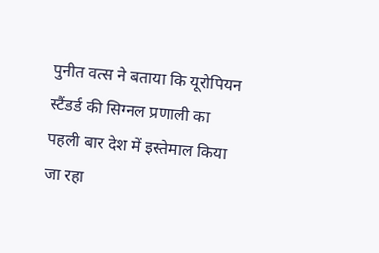पुनीत वत्स ने बताया कि यूरोपियन स्टैंडर्ड की सिग्नल प्रणाली का पहली बार देश में इस्तेमाल किया जा रहा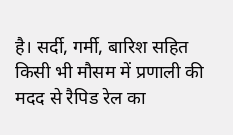है। सर्दी, गर्मी, बारिश सहित किसी भी मौसम में प्रणाली की मदद से रैपिड रेल का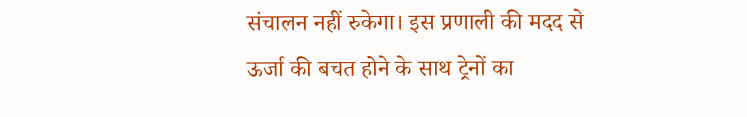संचालन नहीं रुकेगा। इस प्रणाली की मदद से ऊर्जा की बचत होने के साथ ट्रेनों का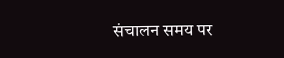संचालन समय पर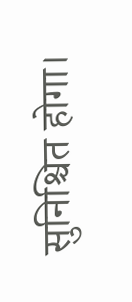सुनिश्चित होगा।